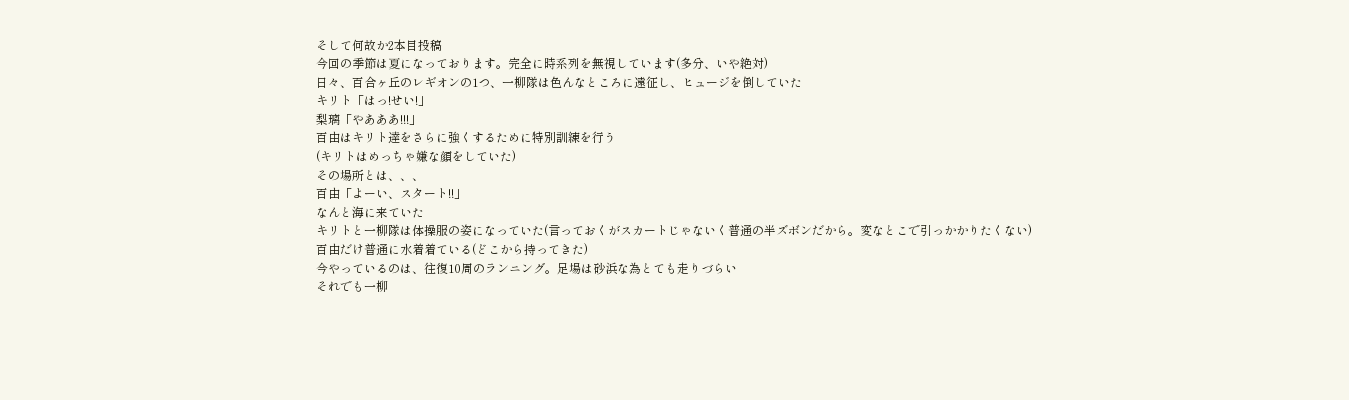そして何故か2本目投稿
今回の季節は夏になっております。完全に時系列を無視しています(多分、いや絶対)
日々、百合ヶ丘のレギオンの1つ、一柳隊は色んなところに遠征し、ヒュージを倒していた
キリト「はっ!せい!」
梨璃「やあああ!!!」
百由はキリト達をさらに強くするために特別訓練を行う
(キリトはめっちゃ嫌な顔をしていた)
その場所とは、、、
百由「よーい、スタート!!」
なんと海に来ていた
キリトと一柳隊は体操服の姿になっていた(言っておくがスカートじゃないく普通の半ズボンだから。変なとこで引っかかりたくない)
百由だけ普通に水着着ている(どこから持ってきた)
今やっているのは、往復10周のランニング。足場は砂浜な為とても走りづらい
それでも一柳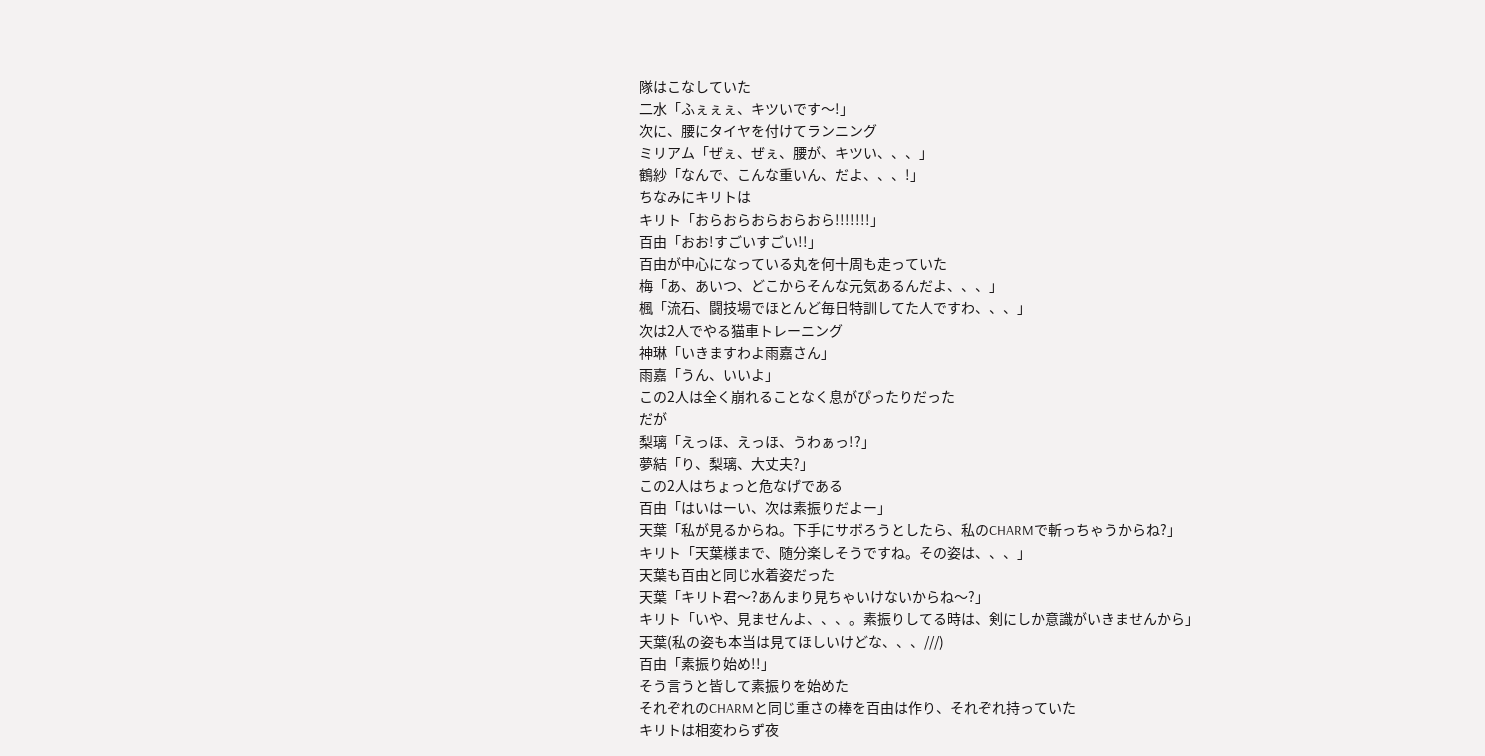隊はこなしていた
二水「ふぇぇぇ、キツいです〜!」
次に、腰にタイヤを付けてランニング
ミリアム「ぜぇ、ぜぇ、腰が、キツい、、、」
鶴紗「なんで、こんな重いん、だよ、、、!」
ちなみにキリトは
キリト「おらおらおらおらおら!!!!!!!」
百由「おお!すごいすごい!!」
百由が中心になっている丸を何十周も走っていた
梅「あ、あいつ、どこからそんな元気あるんだよ、、、」
楓「流石、闘技場でほとんど毎日特訓してた人ですわ、、、」
次は2人でやる猫車トレーニング
神琳「いきますわよ雨嘉さん」
雨嘉「うん、いいよ」
この2人は全く崩れることなく息がぴったりだった
だが
梨璃「えっほ、えっほ、うわぁっ!?」
夢結「り、梨璃、大丈夫?」
この2人はちょっと危なげである
百由「はいはーい、次は素振りだよー」
天葉「私が見るからね。下手にサボろうとしたら、私のCHARMで斬っちゃうからね?」
キリト「天葉様まで、随分楽しそうですね。その姿は、、、」
天葉も百由と同じ水着姿だった
天葉「キリト君〜?あんまり見ちゃいけないからね〜?」
キリト「いや、見ませんよ、、、。素振りしてる時は、剣にしか意識がいきませんから」
天葉(私の姿も本当は見てほしいけどな、、、///)
百由「素振り始め!!」
そう言うと皆して素振りを始めた
それぞれのCHARMと同じ重さの棒を百由は作り、それぞれ持っていた
キリトは相変わらず夜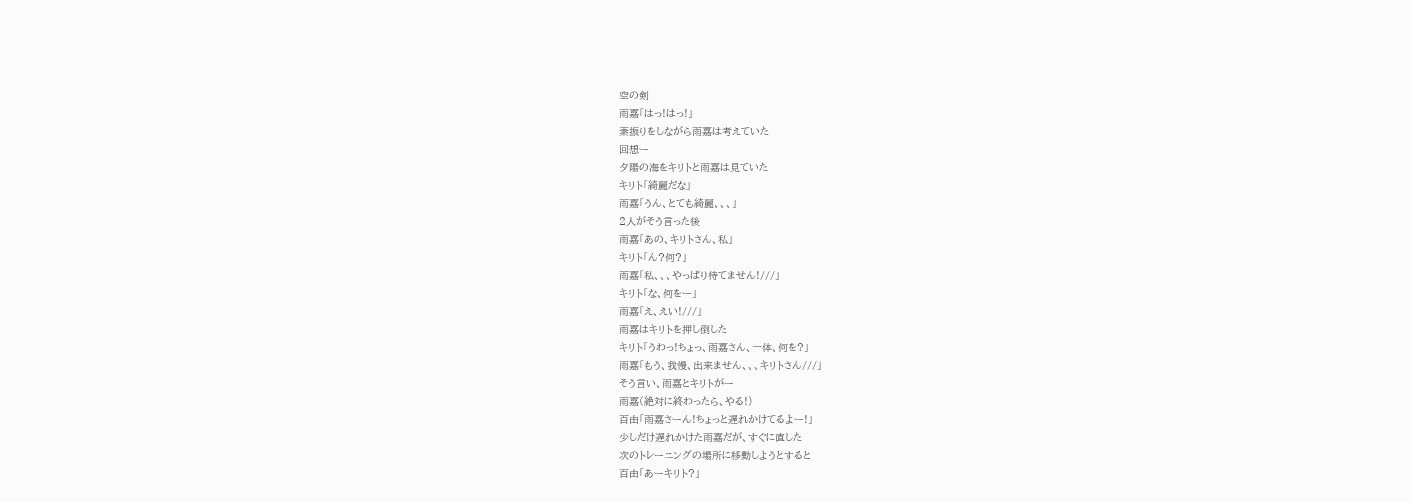空の剣
雨嘉「はっ!はっ!」
素振りをしながら雨嘉は考えていた
回想ー
夕陽の海をキリトと雨嘉は見ていた
キリト「綺麗だな」
雨嘉「うん、とても綺麗、、、」
2人がそう言った後
雨嘉「あの、キリトさん、私」
キリト「ん?何?」
雨嘉「私、、、やっぱり待てません!///」
キリト「な、何をー」
雨嘉「え、えい!///」
雨嘉はキリトを押し倒した
キリト「うわっ!ちょっ、雨嘉さん、一体、何を?」
雨嘉「もう、我慢、出来ません、、、キリトさん///」
そう言い、雨嘉とキリトがー
雨嘉(絶対に終わったら、やる!)
百由「雨嘉さーん!ちょっと遅れかけてるよー!」
少しだけ遅れかけた雨嘉だが、すぐに直した
次のトレーニングの場所に移動しようとすると
百由「あーキリト?」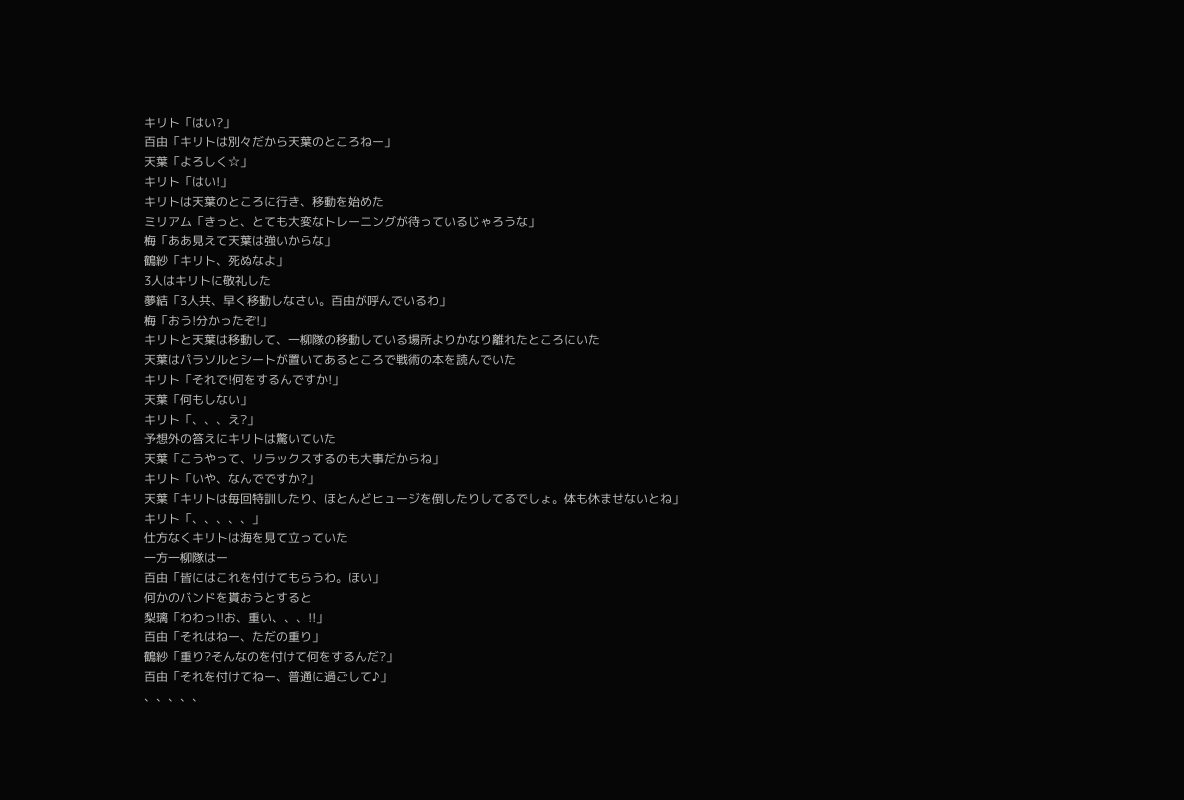キリト「はい?」
百由「キリトは別々だから天葉のところねー」
天葉「よろしく☆」
キリト「はい!」
キリトは天葉のところに行き、移動を始めた
ミリアム「きっと、とても大変なトレーニングが待っているじゃろうな」
梅「ああ見えて天葉は強いからな」
鶴紗「キリト、死ぬなよ」
3人はキリトに敬礼した
夢結「3人共、早く移動しなさい。百由が呼んでいるわ」
梅「おう!分かったぞ!」
キリトと天葉は移動して、一柳隊の移動している場所よりかなり離れたところにいた
天葉はパラソルとシートが置いてあるところで戦術の本を読んでいた
キリト「それで!何をするんですか!」
天葉「何もしない」
キリト「、、、え?」
予想外の答えにキリトは驚いていた
天葉「こうやって、リラックスするのも大事だからね」
キリト「いや、なんでですか?」
天葉「キリトは毎回特訓したり、ほとんどヒュージを倒したりしてるでしょ。体も休ませないとね」
キリト「、、、、、」
仕方なくキリトは海を見て立っていた
一方一柳隊はー
百由「皆にはこれを付けてもらうわ。ほい」
何かのバンドを貰おうとすると
梨璃「わわっ!!お、重い、、、!!」
百由「それはねー、ただの重り」
鶴紗「重り?そんなのを付けて何をするんだ?」
百由「それを付けてねー、普通に過ごして♪」
、、、、、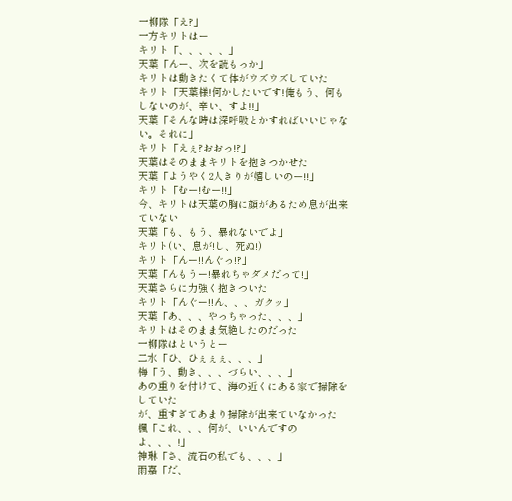一柳隊「え?」
一方キリトはー
キリト「、、、、、」
天葉「んー、次を読もっか」
キリトは動きたくて体がウズウズしていた
キリト「天葉様!何かしたいです!俺もう、何もしないのが、辛い、すよ!!」
天葉「そんな時は深呼吸とかすればいいじゃない。それに」
キリト「えぇ?おおっ!?」
天葉はそのままキリトを抱きつかせた
天葉「ようやく2人きりが嬉しいのー!!」
キリト「むー!むー!!」
今、キリトは天葉の胸に顔があるため息が出来ていない
天葉「も、もう、暴れないでよ」
キリト(い、息が!し、死ぬ!)
キリト「んー!!んぐっ!?」
天葉「んもうー!暴れちゃダメだって!」
天葉さらに力強く抱きついた
キリト「んぐー!!ん、、、ガクッ」
天葉「あ、、、やっちゃった、、、」
キリトはそのまま気絶したのだった
一柳隊はというとー
二水「ひ、ひぇぇぇ、、、」
梅「う、動き、、、づらい、、、」
あの重りを付けて、海の近くにある家で掃除をしていた
が、重すぎてあまり掃除が出来ていなかった
楓「これ、、、何が、いいんですのよ、、、!」
神琳「さ、流石の私でも、、、」
雨嘉「だ、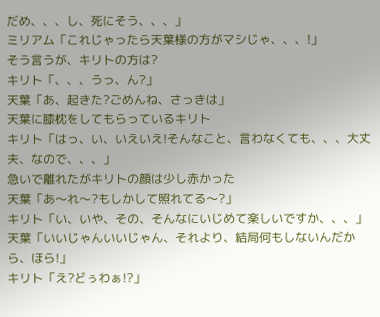だめ、、、し、死にそう、、、」
ミリアム「これじゃったら天葉様の方がマシじゃ、、、!」
そう言うが、キリトの方は?
キリト「、、、うっ、ん?」
天葉「あ、起きた?ごめんね、さっきは」
天葉に膝枕をしてもらっているキリト
キリト「はっ、い、いえいえ!そんなこと、言わなくても、、、大丈夫、なので、、、」
急いで離れたがキリトの顔は少し赤かった
天葉「あ〜れ〜?もしかして照れてる〜?」
キリト「い、いや、その、そんなにいじめて楽しいですか、、、」
天葉「いいじゃんいいじゃん、それより、結局何もしないんだから、ほら!」
キリト「え?どぅわぁ!?」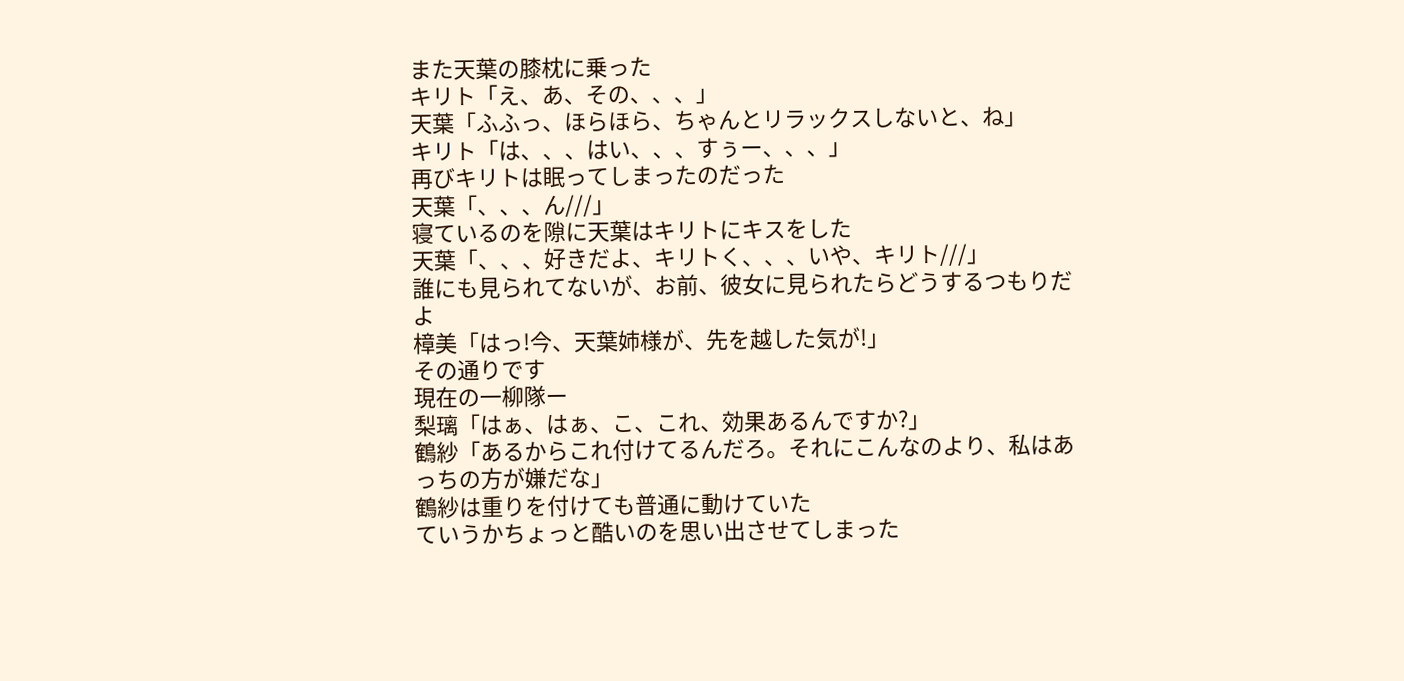また天葉の膝枕に乗った
キリト「え、あ、その、、、」
天葉「ふふっ、ほらほら、ちゃんとリラックスしないと、ね」
キリト「は、、、はい、、、すぅー、、、」
再びキリトは眠ってしまったのだった
天葉「、、、ん///」
寝ているのを隙に天葉はキリトにキスをした
天葉「、、、好きだよ、キリトく、、、いや、キリト///」
誰にも見られてないが、お前、彼女に見られたらどうするつもりだよ
樟美「はっ!今、天葉姉様が、先を越した気が!」
その通りです
現在の一柳隊ー
梨璃「はぁ、はぁ、こ、これ、効果あるんですか?」
鶴紗「あるからこれ付けてるんだろ。それにこんなのより、私はあっちの方が嫌だな」
鶴紗は重りを付けても普通に動けていた
ていうかちょっと酷いのを思い出させてしまった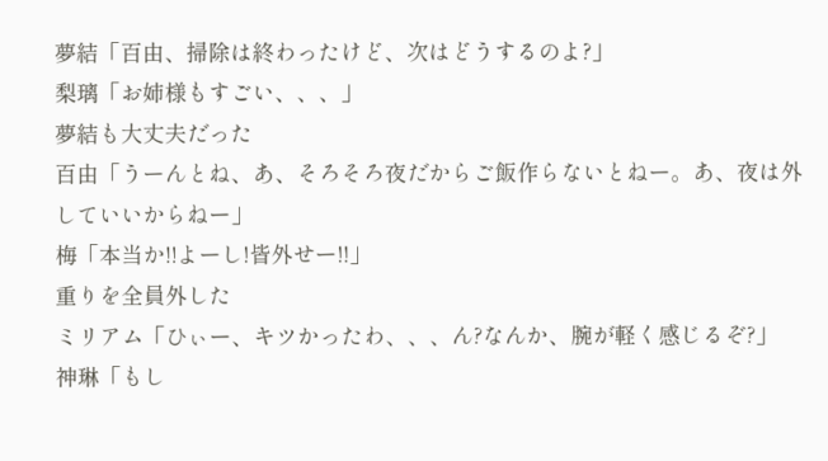夢結「百由、掃除は終わったけど、次はどうするのよ?」
梨璃「お姉様もすごい、、、」
夢結も大丈夫だった
百由「うーんとね、あ、そろそろ夜だからご飯作らないとねー。あ、夜は外していいからねー」
梅「本当か!!よーし!皆外せー!!」
重りを全員外した
ミリアム「ひぃー、キツかったわ、、、ん?なんか、腕が軽く感じるぞ?」
神琳「もし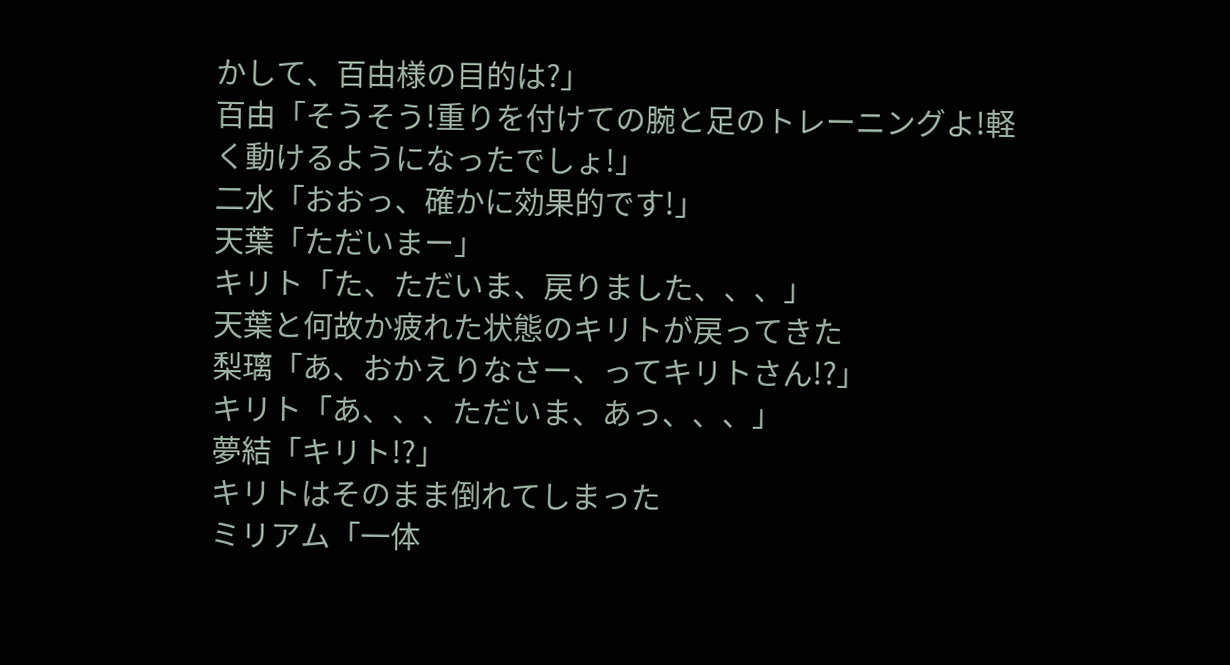かして、百由様の目的は?」
百由「そうそう!重りを付けての腕と足のトレーニングよ!軽く動けるようになったでしょ!」
二水「おおっ、確かに効果的です!」
天葉「ただいまー」
キリト「た、ただいま、戻りました、、、」
天葉と何故か疲れた状態のキリトが戻ってきた
梨璃「あ、おかえりなさー、ってキリトさん!?」
キリト「あ、、、ただいま、あっ、、、」
夢結「キリト!?」
キリトはそのまま倒れてしまった
ミリアム「一体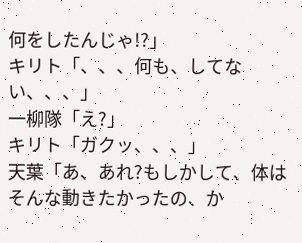何をしたんじゃ!?」
キリト「、、、何も、してない、、、」
一柳隊「え?」
キリト「ガクッ、、、」
天葉「あ、あれ?もしかして、体はそんな動きたかったの、か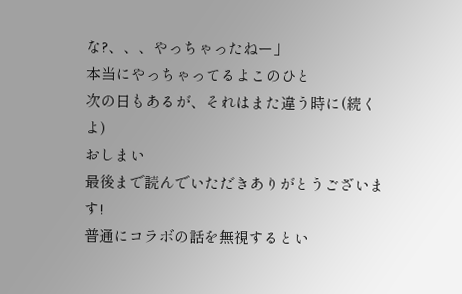な?、、、やっちゃったねー」
本当にやっちゃってるよこのひと
次の日もあるが、それはまた違う時に(続くよ)
おしまい
最後まで読んでいただきありがとうございます!
普通にコラボの話を無視するとい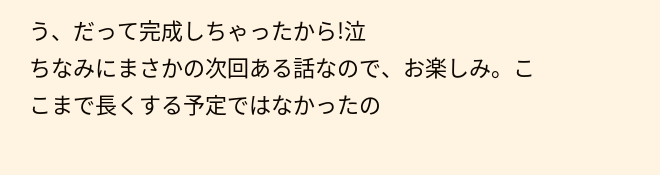う、だって完成しちゃったから!泣
ちなみにまさかの次回ある話なので、お楽しみ。ここまで長くする予定ではなかったの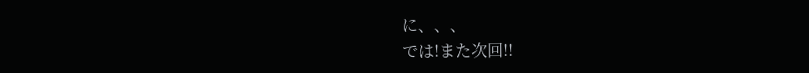に、、、
では!また次回!!